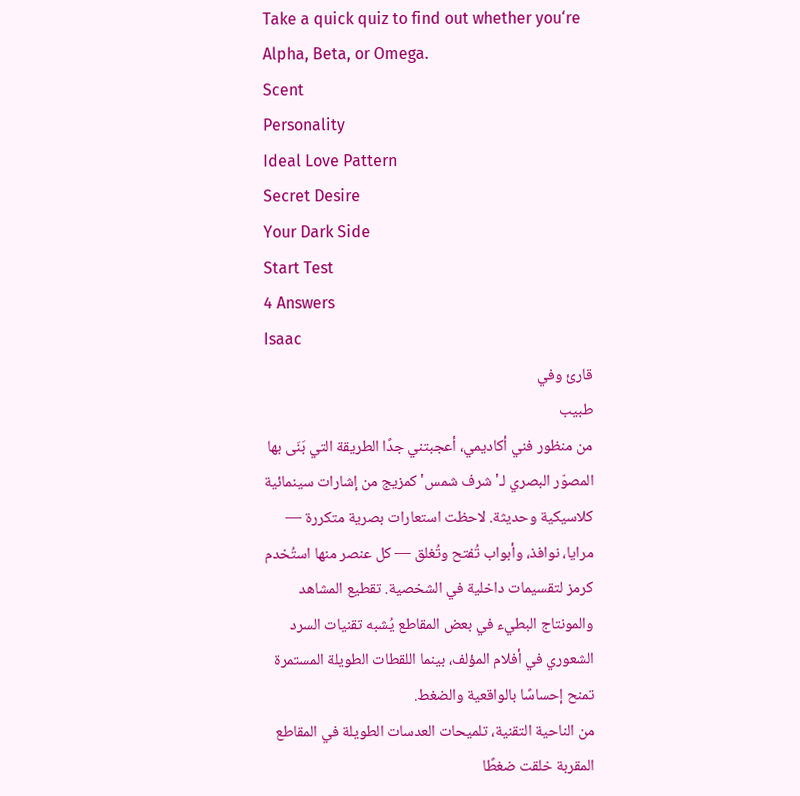Take a quick quiz to find out whether you‘re Alpha, Beta, or Omega.
Scent
Personality
Ideal Love Pattern
Secret Desire
Your Dark Side
Start Test
4 Answers
Isaac
قارئ وفي
طبيب
من منظور فني أكاديمي، أعجبتني جدًا الطريقة التي بَنَى بها المصوّر البصري لـ'شرف شمس' كمزيج من إشارات سينمائية كلاسيكية وحديثة. لاحظت استعارات بصرية متكررة — مرايا، نوافذ، وأبواب تُفتح وتُغلق — كل عنصر منها استُخدم كرمز لتقسيمات داخلية في الشخصية. تقطيع المشاهد والمونتاج البطيء في بعض المقاطع يُشبه تقنيات السرد الشعوري في أفلام المؤلف، بينما اللقطات الطويلة المستمرة تمنح إحساسًا بالواقعية والضغط.
من الناحية التقنية، تلميحات العدسات الطويلة في المقاطع المقربة خلقت ضغطًا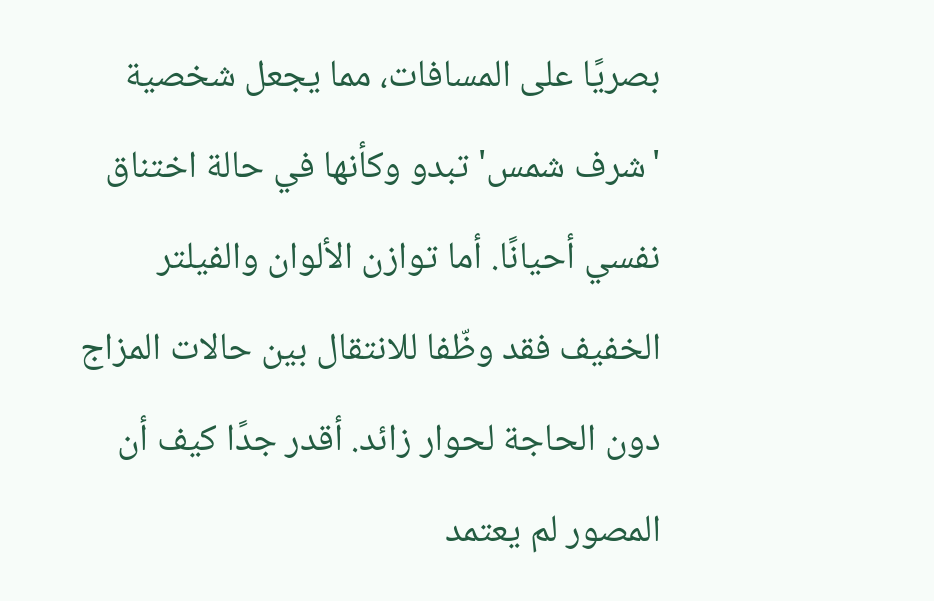بصريًا على المسافات، مما يجعل شخصية 'شرف شمس' تبدو وكأنها في حالة اختناق نفسي أحيانًا. أما توازن الألوان والفيلتر الخفيف فقد وظّفا للانتقال بين حالات المزاج دون الحاجة لحوار زائد. أقدر جدًا كيف أن المصور لم يعتمد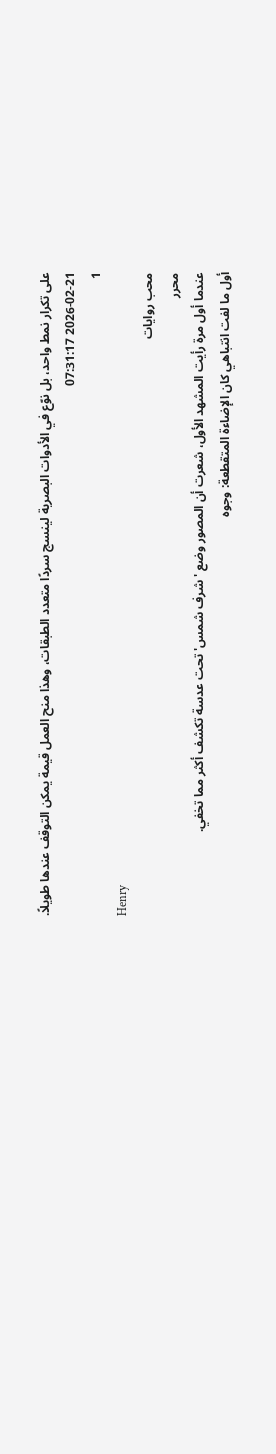على تكرار نمط واحد، بل نوّع في الأدوات البصرية لينسج سردًا متعدد الطبقات، وهذا منح العمل قيمة يمكن التوقف عندها طويلاً.
2026-02-21 07:31:17
1
Henry
محب روايات
محرر
عندما أول مرة رأيت المشهد الأول، شعرت أن المصور وضع 'شرف شمس' تحت عدسة تكشف أكثر مما تخفي.
أول ما لفت انتباهي كان الإضاءة المتقطعة: وجوه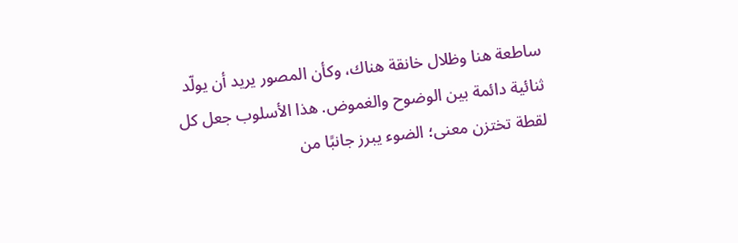ساطعة هنا وظلال خانقة هناك، وكأن المصور يريد أن يولّد ثنائية دائمة بين الوضوح والغموض. هذا الأسلوب جعل كل لقطة تختزن معنى؛ الضوء يبرز جانبًا من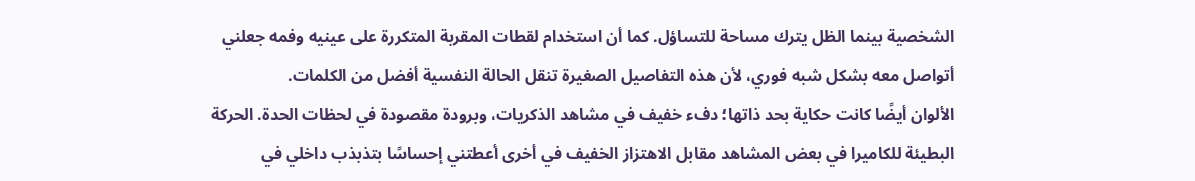الشخصية بينما الظل يترك مساحة للتساؤل. كما أن استخدام لقطات المقربة المتكررة على عينيه وفمه جعلني أتواصل معه بشكل شبه فوري، لأن هذه التفاصيل الصغيرة تنقل الحالة النفسية أفضل من الكلمات.
الألوان أيضًا كانت حكاية بحد ذاتها؛ دفء خفيف في مشاهد الذكريات، وبرودة مقصودة في لحظات الحدة. الحركة البطيئة للكاميرا في بعض المشاهد مقابل الاهتزاز الخفيف في أخرى أعطتني إحساسًا بتذبذب داخلي في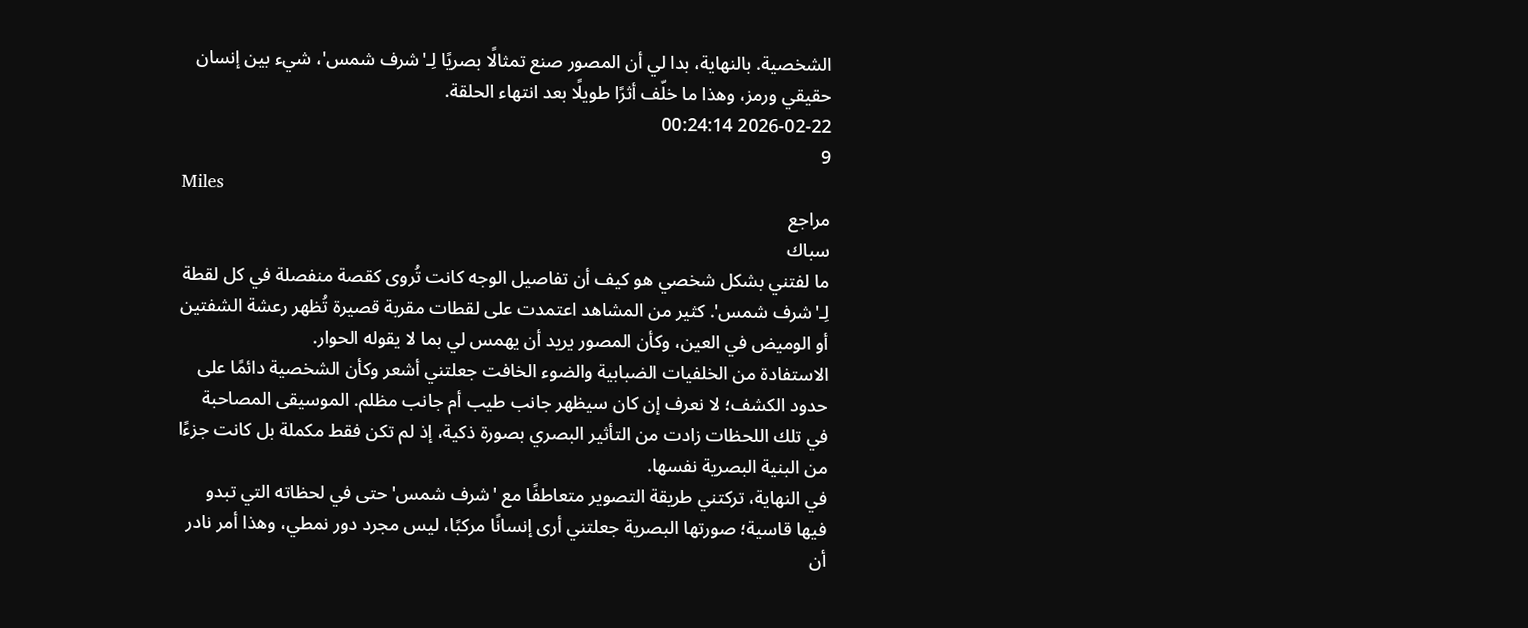الشخصية. بالنهاية، بدا لي أن المصور صنع تمثالًا بصريًا لِـ'شرف شمس'، شيء بين إنسان حقيقي ورمز، وهذا ما خلّف أثرًا طويلًا بعد انتهاء الحلقة.
2026-02-22 00:24:14
9
Miles
مراجع
سباك
ما لفتني بشكل شخصي هو كيف أن تفاصيل الوجه كانت تُروى كقصة منفصلة في كل لقطة لِـ'شرف شمس'. كثير من المشاهد اعتمدت على لقطات مقربة قصيرة تُظهر رعشة الشفتين أو الوميض في العين، وكأن المصور يريد أن يهمس لي بما لا يقوله الحوار.
الاستفادة من الخلفيات الضبابية والضوء الخافت جعلتني أشعر وكأن الشخصية دائمًا على حدود الكشف؛ لا نعرف إن كان سيظهر جانب طيب أم جانب مظلم. الموسيقى المصاحبة في تلك اللحظات زادت من التأثير البصري بصورة ذكية، إذ لم تكن فقط مكملة بل كانت جزءًا من البنية البصرية نفسها.
في النهاية، تركتني طريقة التصوير متعاطفًا مع 'شرف شمس' حتى في لحظاته التي تبدو فيها قاسية؛ صورتها البصرية جعلتني أرى إنسانًا مركبًا، ليس مجرد دور نمطي، وهذا أمر نادر أن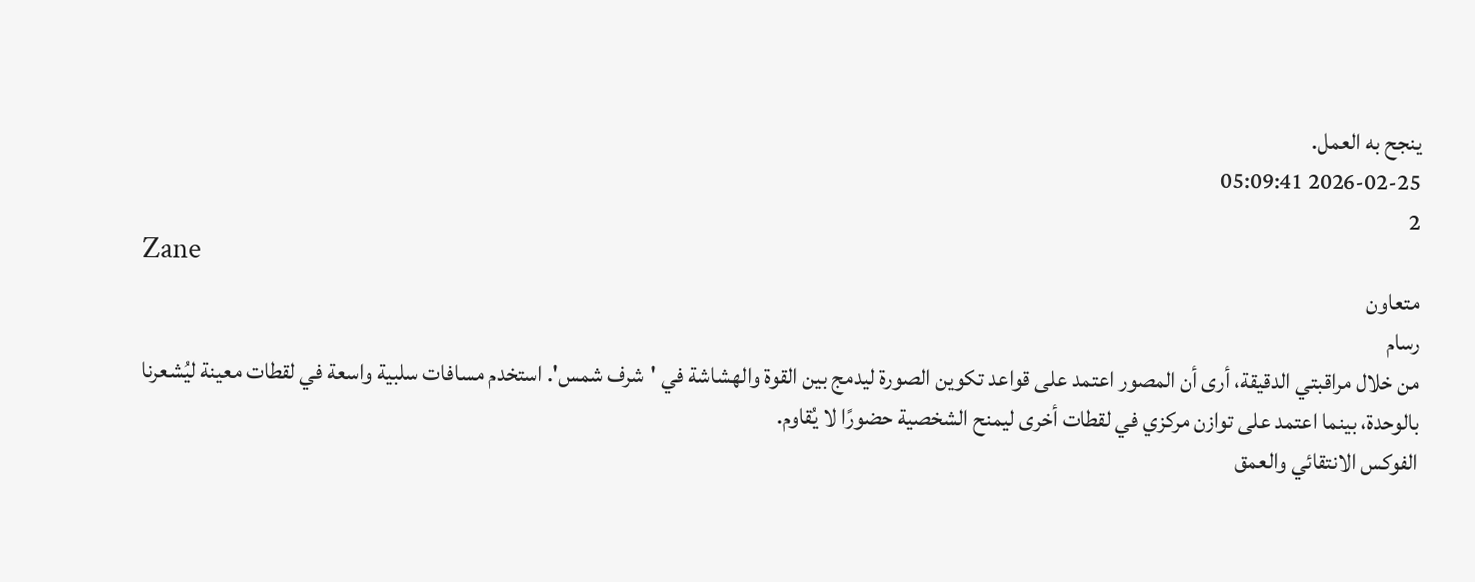ينجح به العمل.
2026-02-25 05:09:41
2
Zane
متعاون
رسام
من خلال مراقبتي الدقيقة، أرى أن المصور اعتمد على قواعد تكوين الصورة ليدمج بين القوة والهشاشة في 'شرف شمس'. استخدم مسافات سلبية واسعة في لقطات معينة ليُشعرنا بالوحدة، بينما اعتمد على توازن مركزي في لقطات أخرى ليمنح الشخصية حضورًا لا يُقاوم.
الفوكس الانتقائي والعمق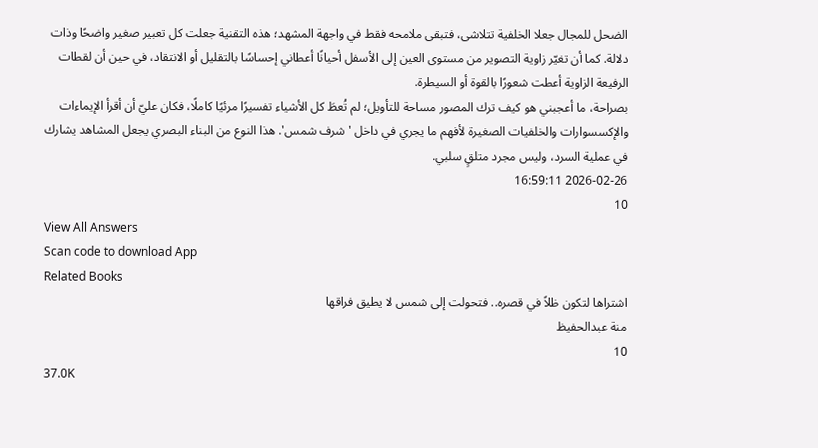الضحل للمجال جعلا الخلفية تتلاشى، فتبقى ملامحه فقط في واجهة المشهد؛ هذه التقنية جعلت كل تعبير صغير واضحًا وذات دلالة. كما أن تغيّر زاوية التصوير من مستوى العين إلى الأسفل أحيانًا أعطاني إحساسًا بالتقليل أو الانتقاد، في حين أن لقطات الرفيعة الزاوية أعطت شعورًا بالقوة أو السيطرة.
بصراحة، ما أعجبني هو كيف ترك المصور مساحة للتأويل؛ لم تُعطَ كل الأشياء تفسيرًا مرئيًا كاملًا، فكان عليّ أن أقرأ الإيماءات والإكسسوارات والخلفيات الصغيرة لأفهم ما يجري في داخل 'شرف شمس'. هذا النوع من البناء البصري يجعل المشاهد يشارك في عملية السرد، وليس مجرد متلقٍ سلبي.
2026-02-26 16:59:11
10
View All Answers
Scan code to download App
Related Books
اشتراها لتكون ظلاً في قصره.. فتحولت إلى شمس لا يطيق فراقها
منة عبدالحفيظ
10
37.0K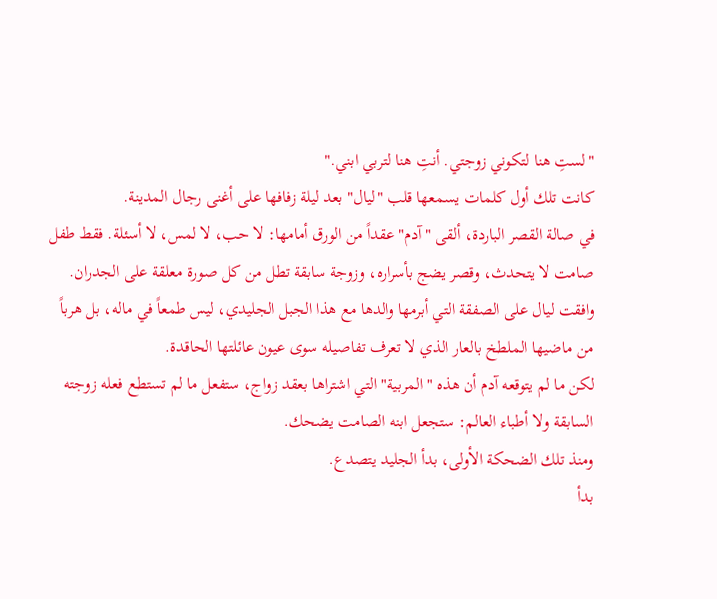"لستِ هنا لتكوني زوجتي. أنتِ هنا لتربي ابني."
كانت تلك أول كلمات يسمعها قلب "ليال" بعد ليلة زفافها على أغنى رجال المدينة.
في صالة القصر الباردة، ألقى "آدم" عقداً من الورق أمامها: لا حب، لا لمس، لا أسئلة. فقط طفل صامت لا يتحدث، وقصر يضج بأسراره، وزوجة سابقة تطل من كل صورة معلقة على الجدران.
وافقت ليال على الصفقة التي أبرمها والدها مع هذا الجبل الجليدي، ليس طمعاً في ماله، بل هرباً من ماضيها الملطخ بالعار الذي لا تعرف تفاصيله سوى عيون عائلتها الحاقدة.
لكن ما لم يتوقعه آدم أن هذه "المربية" التي اشتراها بعقد زواج، ستفعل ما لم تستطع فعله زوجته السابقة ولا أطباء العالم: ستجعل ابنه الصامت يضحك.
ومنذ تلك الضحكة الأولى، بدأ الجليد يتصدع.
بدأ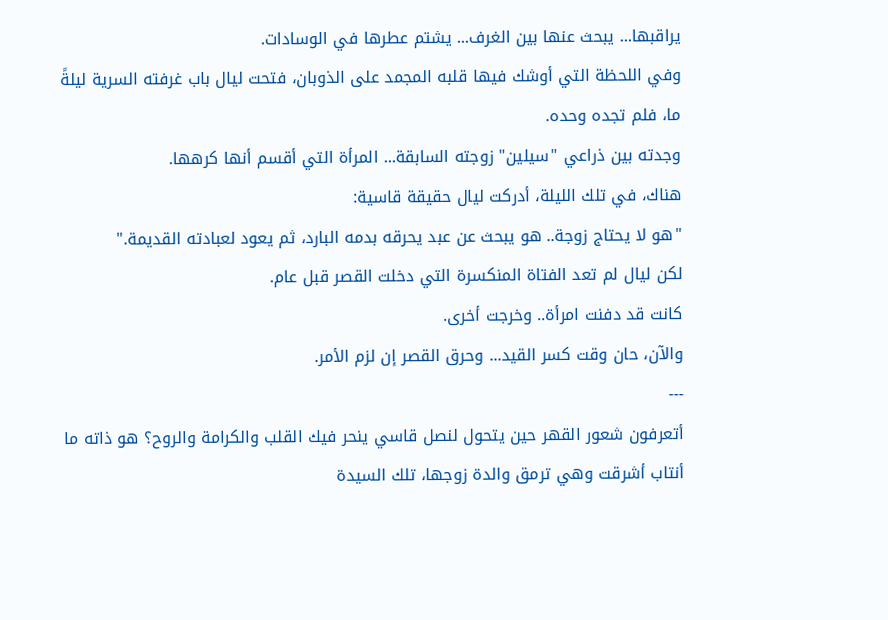يراقبها... يبحث عنها بين الغرف... يشتم عطرها في الوسادات.
وفي اللحظة التي أوشك فيها قلبه المجمد على الذوبان، فتحت ليال باب غرفته السرية ليلةً ما، فلم تجده وحده.
وجدته بين ذراعي "سيلين" زوجته السابقة... المرأة التي أقسم أنها كرهها.
هناك، في تلك الليلة، أدركت ليال حقيقة قاسية:
"هو لا يحتاج زوجة.. هو يبحث عن عبد يحرقه بدمه البارد، ثم يعود لعبادته القديمة."
لكن ليال لم تعد الفتاة المنكسرة التي دخلت القصر قبل عام.
كانت قد دفنت امرأة.. وخرجت أخرى.
والآن، حان وقت كسر القيد... وحرق القصر إن لزم الأمر.
---
أتعرفون شعور القهر حين يتحول لنصل قاسي ينحر فيك القلب والكرامة والروح؟ هو ذاته ما أنتاب أشرقت وهي ترمق والدة زوجها، تلك السيدة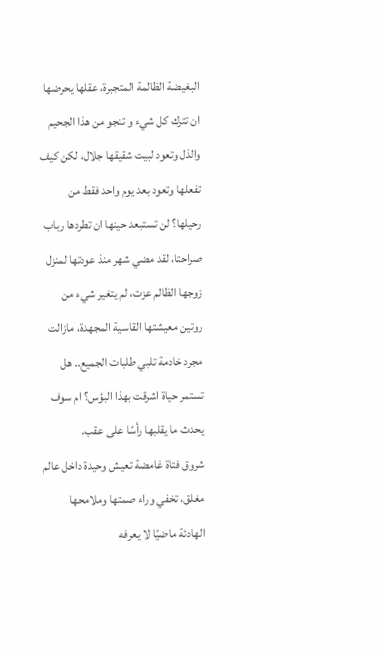البغيضة الظالمة المتجبرة، عقلها يحرضها ان تترك كل شيء و تنجو من هذا الجحيم والذل وتعود لبيت شقيقها جلال، لكن كيف تفعلها وتعود بعد يوم واحد فقط من رحيلها؟ لن تستبعد حينها ان تطردها رباب صراحتا، لقد مضي شهر منذ عودتها لمنزل زوجها الظالم عزت، لم يتغير شيء من روتين معيشتها القاسية المجهدة، مازالت مجرد خادمة تلبي طلبات الجميع.. هل تستمر حياة اشرقت بهذا البؤس؟ ام سوف يحدث ما يقلبها رأسًا على عقب.
شروق فتاة غامضة تعيش وحيدة داخل عالم مغلق، تخفي وراء صمتها وملامحها الهادئة ماضيًا لا يعرفه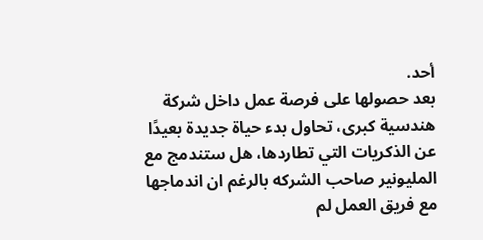أحد.
بعد حصولها على فرصة عمل داخل شركة هندسية كبرى، تحاول بدء حياة جديدة بعيدًا عن الذكريات التي تطاردها، هل ستندمج مع المليونير صاحب الشركه بالرغم ان اندماجها مع فريق العمل لم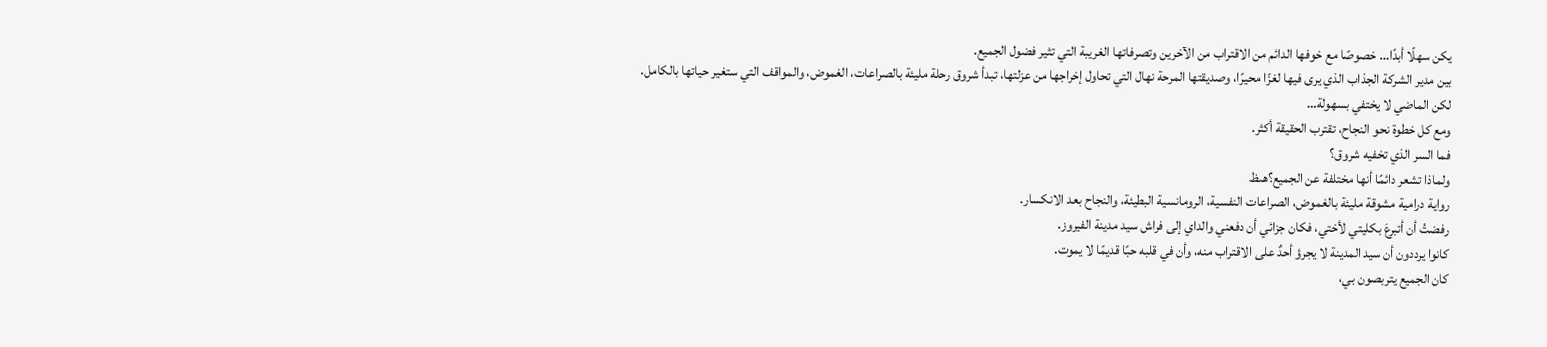يكن سهلًا أبدًا… خصوصًا مع خوفها الدائم من الاقتراب من الآخرين وتصرفاتها الغريبة التي تثير فضول الجميع.
بين مدير الشركة الجذاب الذي يرى فيها لغزًا محيرًا، وصديقتها المرحة نهال التي تحاول إخراجها من عزلتها، تبدأ شروق رحلة مليئة بالصراعات، الغموض، والمواقف التي ستغير حياتها بالكامل.
لكن الماضي لا يختفي بسهولة…
ومع كل خطوة نحو النجاح، تقترب الحقيقة أكثر.
فما السر الذي تخفيه شروق؟
ولماذا تشعر دائمًا أنها مختلفة عن الجميع؟هىظ
رواية درامية مشوقة مليئة بالغموض، الصراعات النفسية، الرومانسية البطيئة، والنجاح بعد الانكسار.
رفضتُ أن أتبرعَ بكليتي لأختي، فكان جزائي أن دفعني والداي إلى فراش سيد مدينة الفيروز.
كانوا يرددون أن سيد المدينة لا يجرؤ أحدٌ على الاقتراب منه، وأن في قلبه حبًا قديمًا لا يموت.
كان الجميع يتربصون بي،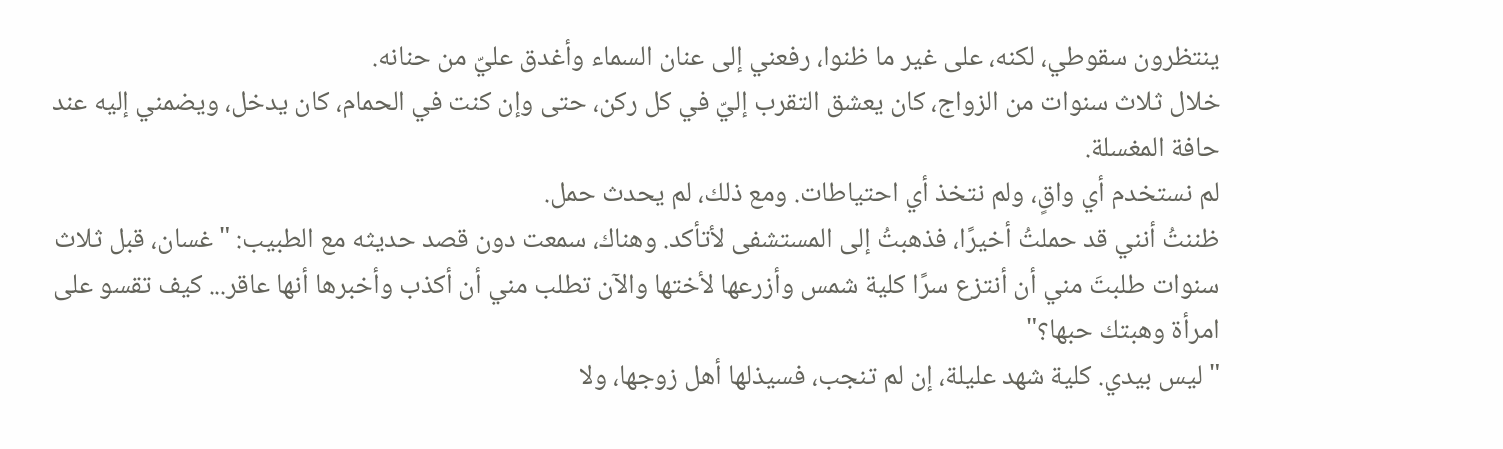ينتظرون سقوطي، لكنه، على غير ما ظنوا، رفعني إلى عنان السماء وأغدق عليّ من حنانه.
خلال ثلاث سنوات من الزواج، كان يعشق التقرب إليّ في كل ركن، حتى وإن كنت في الحمام، كان يدخل، ويضمني إليه عند حافة المغسلة.
لم نستخدم أي واقٍ، ولم نتخذ أي احتياطات. ومع ذلك، لم يحدث حمل.
ظننتُ أنني قد حملتُ أخيرًا، فذهبتُ إلى المستشفى لأتأكد. وهناك، سمعت دون قصد حديثه مع الطبيب: "غسان، قبل ثلاث سنوات طلبتَ مني أن أنتزع سرًا كلية شمس وأزرعها لأختها والآن تطلب مني أن أكذب وأخبرها أنها عاقر... كيف تقسو على امرأة وهبتك حبها؟"
"ليس بيدي. كلية شهد عليلة، إن لم تنجب، فسيذلها أهل زوجها، ولا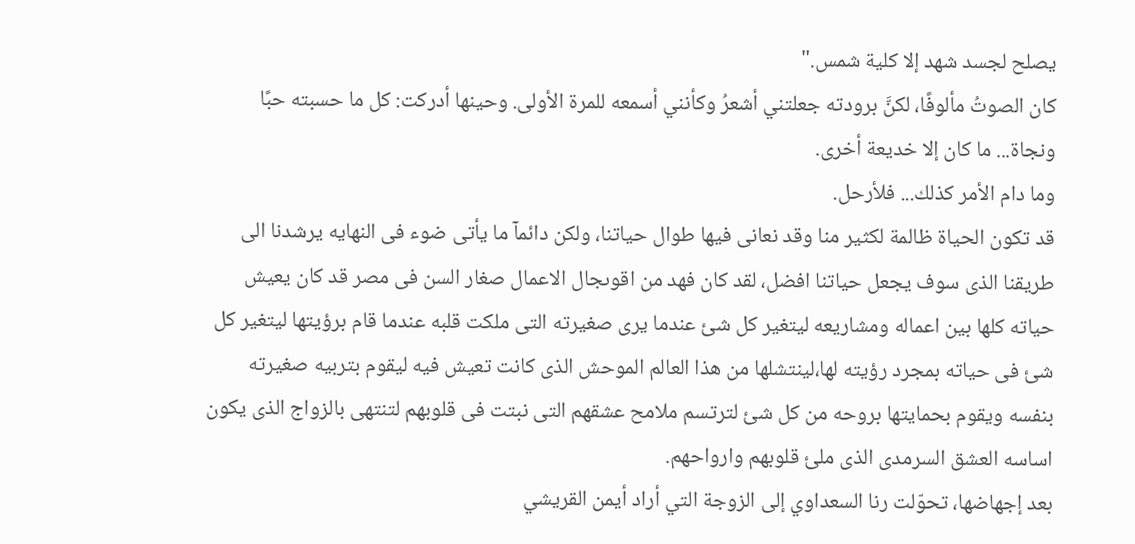يصلح لجسد شهد إلا كلية شمس."
كان الصوتُ مألوفًا، لكنَّ برودته جعلتني أشعرُ وكأنني أسمعه للمرة الأولى. وحينها أدركت: كل ما حسبته حبًا ونجاة... ما كان إلا خديعة أخرى.
وما دام الأمر كذلك... فلأرحل.
قد تكون الحياة ظالمة لكثير منا وقد نعانى فيها طوال حياتنا، ولكن دائمآ ما يأتى ضوء فى النهايه يرشدنا الى طريقنا الذى سوف يجعل حياتنا افضل، لقد كان فهد من اقوىجال الاعمال صغار السن فى مصر قد كان يعيش حياته كلها بين اعماله ومشاريعه ليتغير كل شئ عندما يرى صغيرته التى ملكت قلبه عندما قام برؤيتها ليتغير كل شئ فى حياته بمجرد رؤيته لها،لينتشلها من هذا العالم الموحش الذى كانت تعيش فيه ليقوم بتربيه صغيرته بنفسه ويقوم بحمايتها بروحه من كل شئ لترتسم ملامح عشقهم التى نبتت فى قلوبهم لتنتهى بالزواج الذى يكون اساسه العشق السرمدى الذى ملئ قلوبهم وارواحهم.
بعد إجهاضها، تحوّلت رنا السعداوي إلى الزوجة التي أراد أيمن القريشي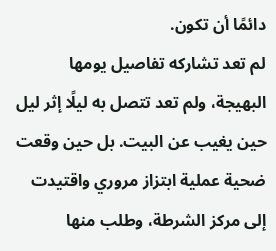دائمًا أن تكون.
لم تعد تشاركه تفاصيل يومها البهيجة، ولم تعد تتصل به ليلًا إثر ليل حين يغيب عن البيت. بل حين وقعت ضحية عملية ابتزاز مروري واقتيدت إلى مركز الشرطة، وطلب منها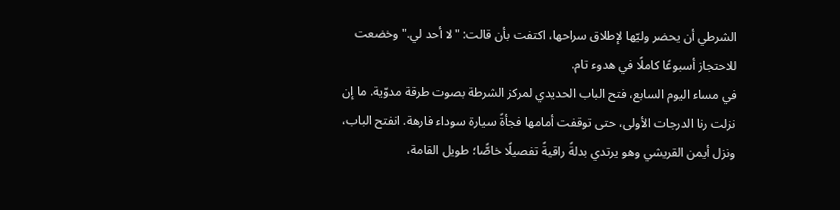الشرطي أن يحضر وليّها لإطلاق سراحها، اكتفت بأن قالت: "لا أحد لي." وخضعت للاحتجاز أسبوعًا كاملًا في هدوء تام.
في مساء اليوم السابع، فتح الباب الحديدي لمركز الشرطة بصوت طرقة مدوّية. ما إن نزلت رنا الدرجات الأولى، حتى توقفت أمامها فجأةً سيارة سوداء فارهة. انفتح الباب، ونزل أيمن القريشي وهو يرتدي بدلةً راقيةً تفصيلًا خاصًّا؛ طويل القامة،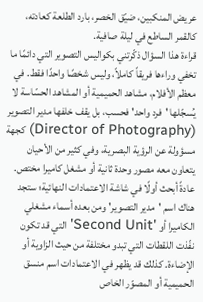عريض المنكبين، ضيّق الخصر، بارد الطلعة كعادته، كالقمر الساطع في ليلة صافية.
قراءة هذا السؤال ذكّرتني بكواليس التصوير التي دائمًا ما تخفي وراءها فريقاً كاملاً، وليس شخصًا واحدًا فقط. في معظم الأفلام، مشاهد الحميمية أو المشاهد الحسّاسة لا يُسجّلها 'فرد واحد' فحسب، بل يقف خلفها مدير التصوير (Director of Photography) كجهة مسؤولة عن الرؤية البصرية، وفي كثير من الأحيان يتعاون معه مصور وحدة ثانية أو مشغل كاميرا مختص.
عادةً أبحث أولًا في شاشة الاعتمادات النهائية؛ ستجد هناك اسم 'مدير التصوير' ومن بعده أسماء مشغلي الكاميرا أو 'Second Unit' التي قد تكون نفّذت اللقطات التي تبدو مختلفة من حيث الزاوية أو الإضاءة. كذلك قد يظهر في الاعتمادات اسم منسق الحميمية أو المصوّر الخاص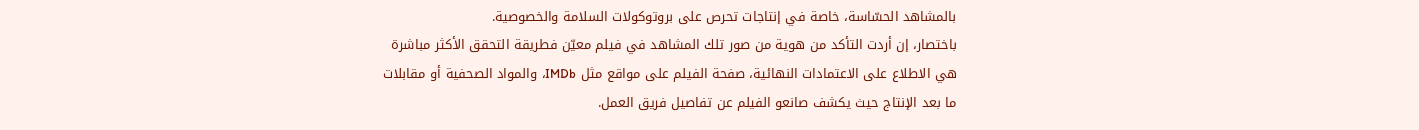بالمشاهد الحسّاسة، خاصة في إنتاجات تحرص على بروتوكولات السلامة والخصوصية.
باختصار، إن أردت التأكد من هوية من صور تلك المشاهد في فيلم معيّن فطريقة التحقق الأكثر مباشرة هي الاطلاع على الاعتمادات النهائية، صفحة الفيلم على مواقع مثل IMDb، والمواد الصحفية أو مقابلات ما بعد الإنتاج حيث يكشف صانعو الفيلم عن تفاصيل فريق العمل.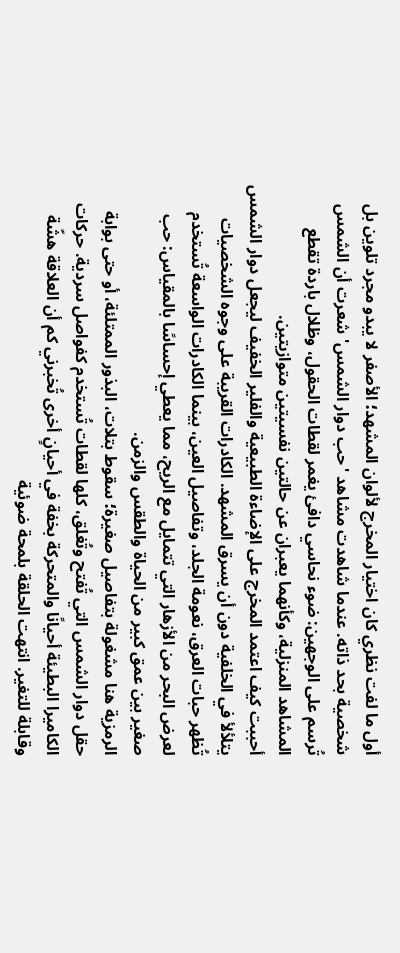أول ما لفت نظري كان اختيار المخرج لألوان المشهد؛ الأصفر لا يبدو مجرد تلوين بل شخصية بحد ذاته. عندما شاهدت مشاهد 'حب دوار الشمس' شعرت أن الشمس تُرسم على الوجهين: ضوء نحاسي دافئ يغمر لقطات الحقول، وظلال باردة تقطع المشاهد المنزلية، وكأنهما يعبران عن حالتين نفسيتين متوازيتين.
أحببت كيف اعتمد المخرج على الإضاءة الطبيعية والفلير الخفيف ليجعل دوار الشمس يتلألأ في الخلفية دون أن يسرق المشهد. الكادرات القريبة على وجوه الشخصيات تُظهر حبات العرق، نعومة الجلد، وتفاصيل العين، بينما الكادرات الواسعة تُستخدم لعرض البحر من الأزهار التي تتمايل مع الريح، مما يعطي إحساسًا بالمقياس: حب صغير بين عمق كبير من الحياة والطقس والزمن.
الرمزية هنا مشغولة بتفاصيل صغيرة؛ سقوط بتلات، البذور الممتلئة، أو حتى بوابة حقل دوار الشمس التي تُفتح وتُغلق، كلها لقطات تُستخدم كفواصل سردية. حركات الكاميرا البطيئة أحيانًا والمتحركة بخفة في أحيانٍ أخرى تُخبرني كم أن العلاقة هشّة وقابلة للتغير. انتهت الحلقة بلمحة ضوئية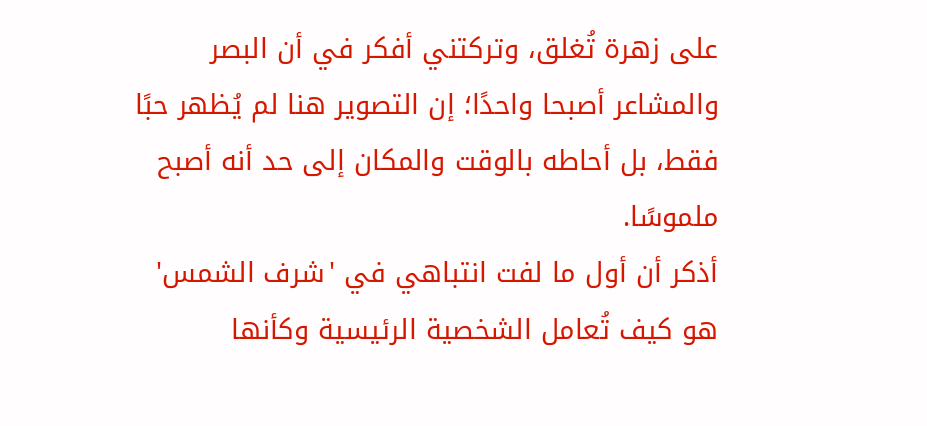على زهرة تُغلق، وتركتني أفكر في أن البصر والمشاعر أصبحا واحدًا؛ إن التصوير هنا لم يُظهر حبًا فقط، بل أحاطه بالوقت والمكان إلى حد أنه أصبح ملموسًا.
أذكر أن أول ما لفت انتباهي في 'شرف الشمس' هو كيف تُعامل الشخصية الرئيسية وكأنها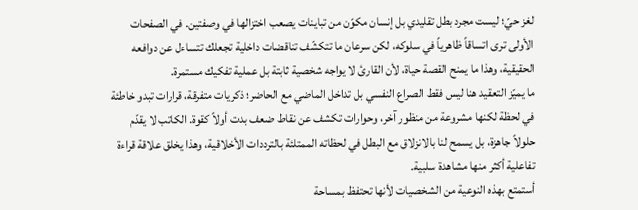لغز حيّ؛ ليست مجرد بطل تقليدي بل إنسان مكوّن من تباينات يصعب اختزالها في وصفتين. في الصفحات الأولى ترى اتساقاً ظاهرياً في سلوكه، لكن سرعان ما تتكشّف تناقضات داخلية تجعلك تتساءل عن دوافعه الحقيقية، وهذا ما يمنح القصة حياة، لأن القارئ لا يواجه شخصية ثابتة بل عملية تفكيك مستمرة.
ما يميّز التعقيد هنا ليس فقط الصراع النفسي بل تداخل الماضي مع الحاضر؛ ذكريات متفرقة، قرارات تبدو خاطئة في لحظة لكنها مشروعة من منظور آخر، وحوارات تكشف عن نقاط ضعف بدت أولاً كقوة. الكاتب لا يقدّم حلولاً جاهزة، بل يسمح لنا بالانزلاق مع البطل في لحظاته الممتلئة بالترددات الأخلاقية، وهذا يخلق علاقة قراءة تفاعلية أكثر منها مشاهدة سلبية.
أستمتع بهذه النوعية من الشخصيات لأنها تحتفظ بمساحة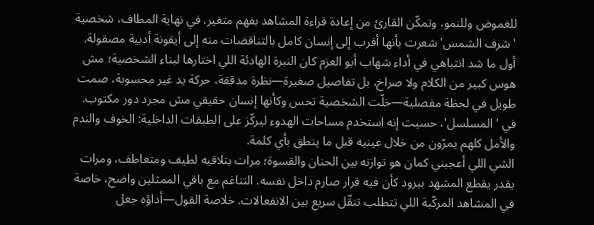للغموض وللنمو، وتمكّن القارئ من إعادة قراءة المشاهد بفهم متغير. في نهاية المطاف، شخصية 'شرف الشمس' شعرت بأنها أقرب إلى إنسان كامل بالتناقضات منه إلى أيقونة أدبية مصقولة.
أول ما شد انتباهي في أداء شهاب أبو العزم كان النبرة الهادئة اللي اختارها لبناء الشخصية؛ مش هوس كبير من الكلام ولا صراخ، بل تفاصيل صغيرة—نظرة مدققة، حركة يد غير محسوبة، صمت طويل في لحظة مفصلية—خلّت الشخصية تحس وكأنها إنسان حقيقي مش مجرد دور مكتوب. في 'المسلسل'، حسيت إنه استخدم مساحات الهدوء ليركّز على الطبقات الداخلية: الخوف والندم والأمل كلهم يمرّون من خلال عينيه قبل ما ينطق بأي كلمة.
الشي اللي أعجبني كمان هو توازنه بين الحنان والقسوة؛ مرات بتلاقيه لطيف ومتعاطف، ومرات يقدر يقطع المشهد ببرود كأن فيه قرار صارم داخل نفسه. التناغم مع باقي الممثلين واضح، خاصة في المشاهد المركّبة اللي تتطلب تنقّل سريع بين الانفعالات. خلاصة القول—أداؤه جعل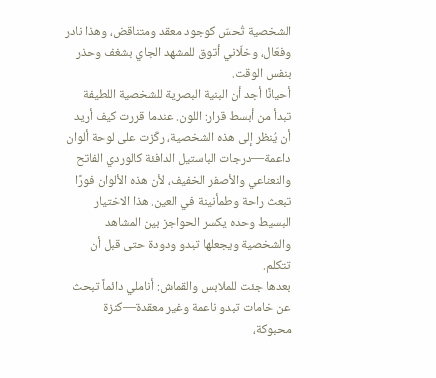الشخصية تُحسّ كوجود معقد ومتناقض، وهذا نادر وفعّال، وخلّاني أتوق للمشهد الجاي بشغف وحذر بنفس الوقت.
أحيانًا أجد أن البنية البصرية للشخصية اللطيفة تبدأ من أبسط قرار: اللون. عندما قررت كيف أريد أن يُنظر إلى هذه الشخصية، ركّزت على لوحة ألوان داعمة—درجات الباستيل الدافئة كالوردي الفاتح والنعناعي والأصفر الخفيف، لأن هذه الألوان فورًا تبعث راحة وطمأنينة في العين. هذا الاختيار البسيط وحده يكسر الحواجز بين المشاهد والشخصية ويجعلها تبدو ودودة حتى قبل أن تتكلم.
بعدها جئت للملابس والقماش: أناملي دائماً تبحث عن خامات تبدو ناعمة وغير معقدة—كنزة محبوكة،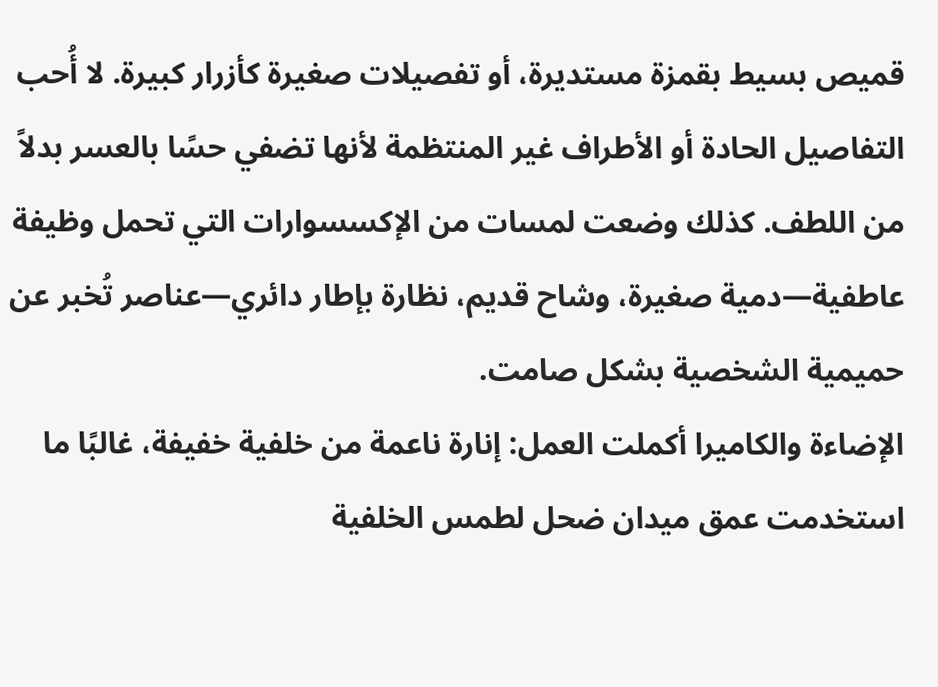قميص بسيط بقمزة مستديرة، أو تفصيلات صغيرة كأزرار كبيرة. لا أُحب التفاصيل الحادة أو الأطراف غير المنتظمة لأنها تضفي حسًا بالعسر بدلاً من اللطف. كذلك وضعت لمسات من الإكسسوارات التي تحمل وظيفة عاطفية—دمية صغيرة، وشاح قديم، نظارة بإطار دائري—عناصر تُخبر عن حميمية الشخصية بشكل صامت.
الإضاءة والكاميرا أكملت العمل: إنارة ناعمة من خلفية خفيفة، غالبًا ما استخدمت عمق ميدان ضحل لطمس الخلفية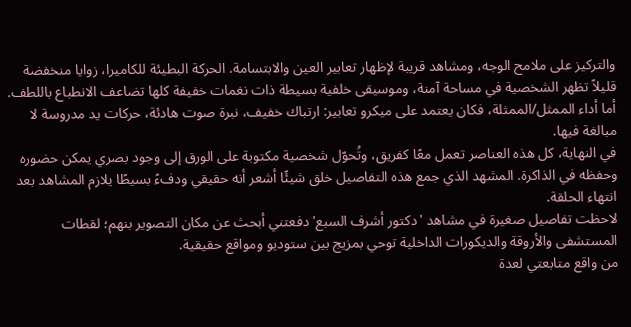والتركيز على ملامح الوجه، ومشاهد قريبة لإظهار تعابير العين والابتسامة. الحركة البطيئة للكاميرا، زوايا منخفضة قليلاً تظهر الشخصية في مساحة آمنة، وموسيقى خلفية بسيطة ذات نغمات خفيفة كلها تضاعف الانطباع باللطف. أما أداء الممثل/الممثلة، فكان يعتمد على ميكرو تعابير: ارتباك خفيف، نبرة صوت هادئة، حركات يد مدروسة لا مبالغة فيها.
في النهاية، كل هذه العناصر تعمل معًا كفريق، وتُحوّل شخصية مكتوبة على الورق إلى وجود بصري يمكن حضوره وحفظه في الذاكرة. المشهد الذي جمع هذه التفاصيل خلق شيئًا أشعر أنه حقيقي ودفءً بسيطًا يلازم المشاهد بعد انتهاء الحلقة.
لاحظت تفاصيل صغيرة في مشاهد 'دكتور أشرف السبع' دفعتني أبحث عن مكان التصوير بنهم؛ لقطات المستشفى والأروقة والديكورات الداخلية توحي بمزيج بين ستوديو ومواقع حقيقية.
من واقع متابعتي لعدة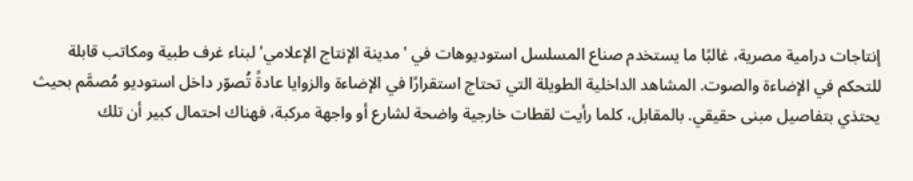إنتاجات درامية مصرية، غالبًا ما يستخدم صناع المسلسل استوديوهات في 'مدينة الإنتاج الإعلامي' لبناء غرف طبية ومكاتب قابلة للتحكم في الإضاءة والصوت. المشاهد الداخلية الطويلة التي تحتاج استقرارًا في الإضاءة والزوايا عادةً تُصوّر داخل استوديو مُصمَّم بحيث يحتذي بتفاصيل مبنى حقيقي. بالمقابل، كلما رأيت لقطات خارجية واضحة لشارع أو واجهة مركبة، فهناك احتمال كبير أن تلك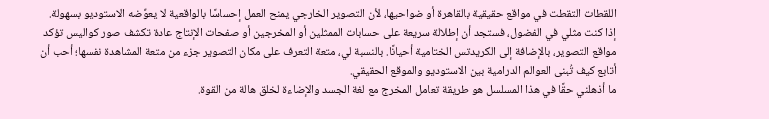اللقطات التقطت في مواقع حقيقية بالقاهرة أو ضواحيها، لأن التصوير الخارجي يمنح العمل إحساسًا بالواقعية لا يعوِّضه الاستوديو بسهولة.
إذا كنت مثلي في الفضول، فستجد أن إطلالة سريعة على حسابات الممثلين أو المخرجين أو صفحات الإنتاج عادة تكشف صور كواليس تؤكد مواقع التصوير، بالإضافة إلى الكريدتس الختامية أحيانًا. بالنسبة لي، متعة التعرف على مكان التصوير جزء من متعة المشاهدة نفسها؛ أحب أن أتابع كيف تُبنى العوالم الدرامية بين الاستوديو والموقع الحقيقي.
ما أذهلني حقًا في هذا المسلسل هو طريقة تعامل المخرج مع لغة الجسد والإضاءة لخلق هالة من القوة.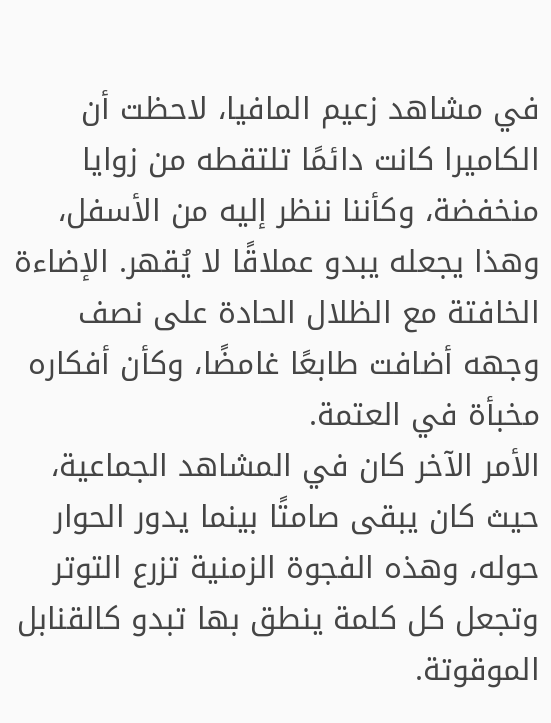في مشاهد زعيم المافيا، لاحظت أن الكاميرا كانت دائمًا تلتقطه من زوايا منخفضة، وكأننا ننظر إليه من الأسفل، وهذا يجعله يبدو عملاقًا لا يُقهر. الإضاءة الخافتة مع الظلال الحادة على نصف وجهه أضافت طابعًا غامضًا، وكأن أفكاره مخبأة في العتمة.
الأمر الآخر كان في المشاهد الجماعية، حيث كان يبقى صامتًا بينما يدور الحوار حوله، وهذه الفجوة الزمنية تزرع التوتر وتجعل كل كلمة ينطق بها تبدو كالقنابل الموقوتة.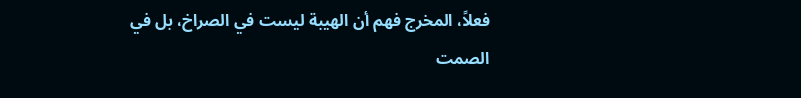فعلاً، المخرج فهم أن الهيبة ليست في الصراخ، بل في الصمت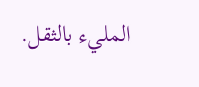المليء بالثقل.